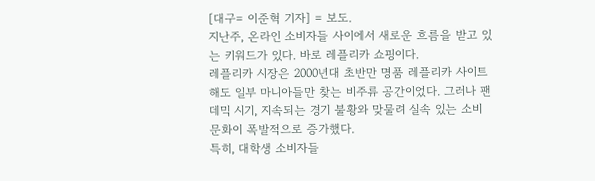[대구= 이준혁 기자] = 보도.
지난주, 온라인 소비자들 사이에서 새로운 흐름을 받고 있는 키워드가 있다. 바로 레플리카 쇼핑이다.
레플리카 시장은 2000년대 초반만 명품 레플리카 사이트 해도 일부 마니아들만 찾는 비주류 공간이었다. 그러나 팬데믹 시기, 지속되는 경기 불황와 맞물려 실속 있는 소비 문화이 폭발적으로 증가했다.
특히, 대학생 소비자들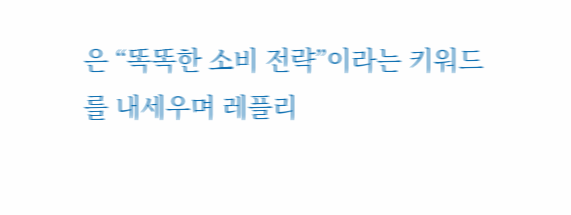은 “똑똑한 소비 전략”이라는 키워드를 내세우며 레플리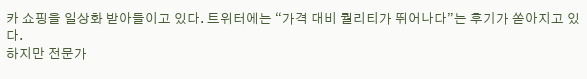카 쇼핑을 일상화 받아들이고 있다. 트위터에는 “가격 대비 퀄리티가 뛰어나다”는 후기가 쏟아지고 있다.
하지만 전문가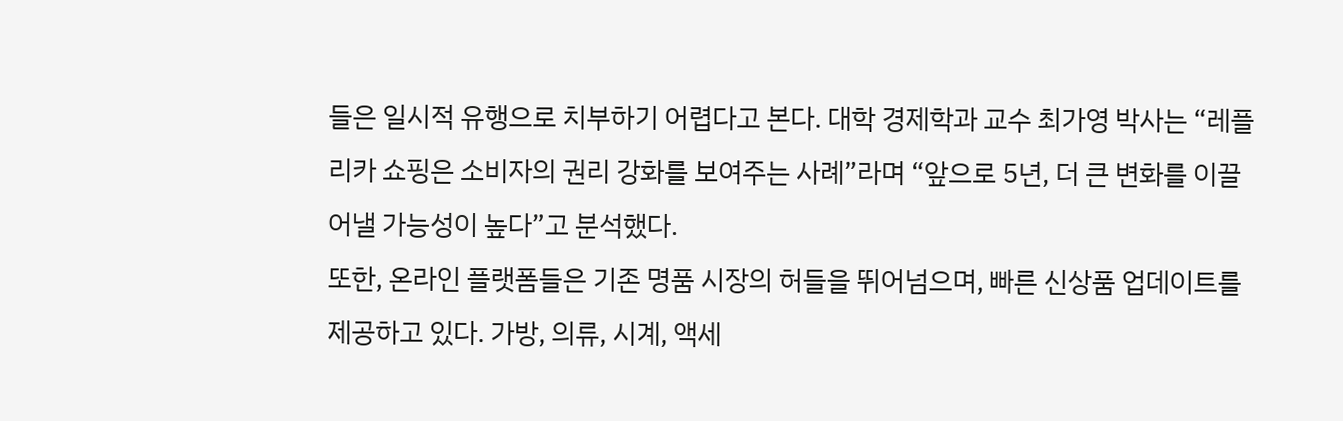들은 일시적 유행으로 치부하기 어렵다고 본다. 대학 경제학과 교수 최가영 박사는 “레플리카 쇼핑은 소비자의 권리 강화를 보여주는 사례”라며 “앞으로 5년, 더 큰 변화를 이끌어낼 가능성이 높다”고 분석했다.
또한, 온라인 플랫폼들은 기존 명품 시장의 허들을 뛰어넘으며, 빠른 신상품 업데이트를 제공하고 있다. 가방, 의류, 시계, 액세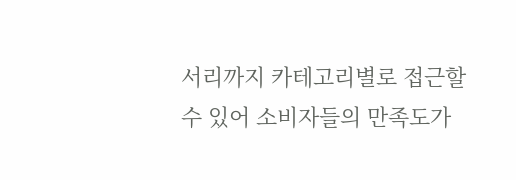서리까지 카테고리별로 접근할 수 있어 소비자들의 만족도가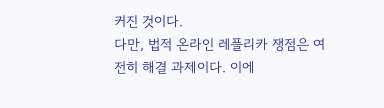커진 것이다.
다만, 법적 온라인 레플리카 쟁점은 여전히 해결 과제이다. 이에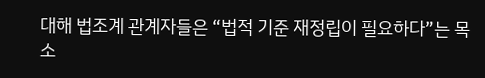대해 법조계 관계자들은 “법적 기준 재정립이 필요하다”는 목소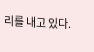리를 내고 있다.